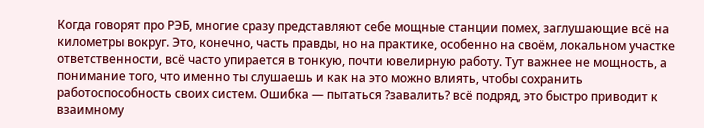Когда говорят про РЭБ, многие сразу представляют себе мощные станции помех, заглушающие всё на километры вокруг. Это, конечно, часть правды, но на практике, особенно на своём, локальном участке ответственности, всё часто упирается в тонкую, почти ювелирную работу. Тут важнее не мощность, а понимание того, что именно ты слушаешь и как на это можно влиять, чтобы сохранить работоспособность своих систем. Ошибка — пытаться ?завалить? всё подряд, это быстро приводит к взаимному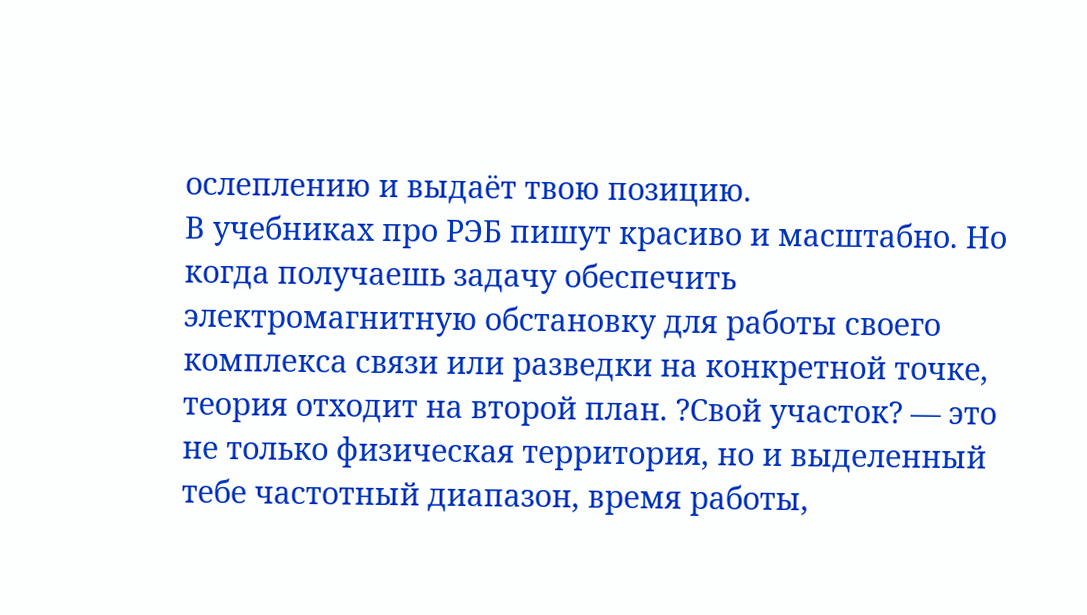ослеплению и выдаёт твою позицию.
В учебниках про РЭБ пишут красиво и масштабно. Но когда получаешь задачу обеспечить электромагнитную обстановку для работы своего комплекса связи или разведки на конкретной точке, теория отходит на второй план. ?Свой участок? — это не только физическая территория, но и выделенный тебе частотный диапазон, время работы,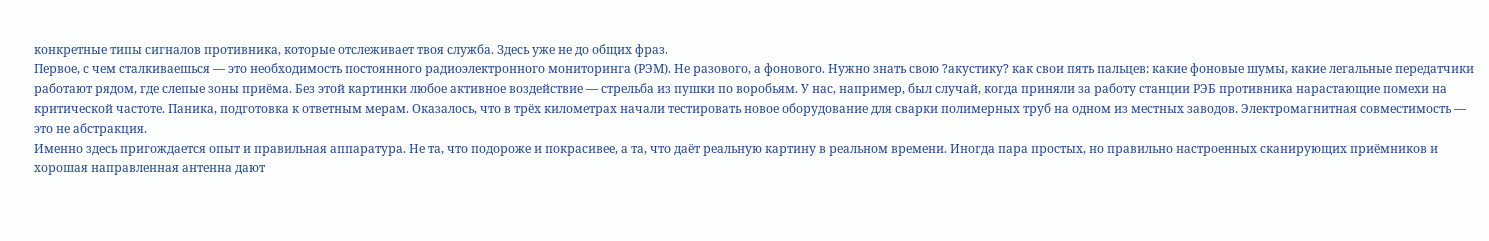конкретные типы сигналов противника, которые отслеживает твоя служба. Здесь уже не до общих фраз.
Первое, с чем сталкиваешься — это необходимость постоянного радиоэлектронного мониторинга (РЭМ). Не разового, а фонового. Нужно знать свою ?акустику? как свои пять пальцев: какие фоновые шумы, какие легальные передатчики работают рядом, где слепые зоны приёма. Без этой картинки любое активное воздействие — стрельба из пушки по воробьям. У нас, например, был случай, когда приняли за работу станции РЭБ противника нарастающие помехи на критической частоте. Паника, подготовка к ответным мерам. Оказалось, что в трёх километрах начали тестировать новое оборудование для сварки полимерных труб на одном из местных заводов. Электромагнитная совместимость — это не абстракция.
Именно здесь пригождается опыт и правильная аппаратура. Не та, что подороже и покрасивее, а та, что даёт реальную картину в реальном времени. Иногда пара простых, но правильно настроенных сканирующих приёмников и хорошая направленная антенна дают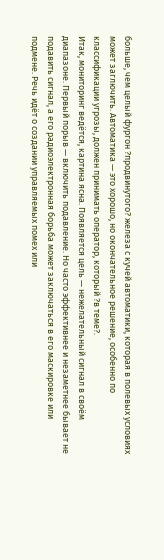больше, чем целый фургон ?продвинутого? железа с кучей автоматики, которая в полевых условиях может заглючить. Автоматика — это хорошо, но окончательное решение, особенно по классификации угрозы, должен принимать оператор, который ?в теме?.
Итак, мониторинг ведётся, картина ясна. Появляется цель — нежелательный сигнал в своём диапазоне. Первый порыв — включить подавление. Но часто эффективнее и незаметнее бывает не подавить сигнал, а его радиоэлектронная борьба может заключаться в его маскировке или подмене. Речь идёт о создании управляемых помех или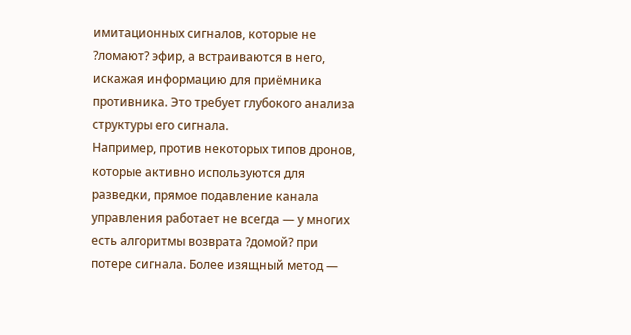имитационных сигналов, которые не ?ломают? эфир, а встраиваются в него, искажая информацию для приёмника противника. Это требует глубокого анализа структуры его сигнала.
Например, против некоторых типов дронов, которые активно используются для разведки, прямое подавление канала управления работает не всегда — у многих есть алгоритмы возврата ?домой? при потере сигнала. Более изящный метод —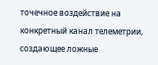точечное воздействие на конкретный канал телеметрии, создающее ложные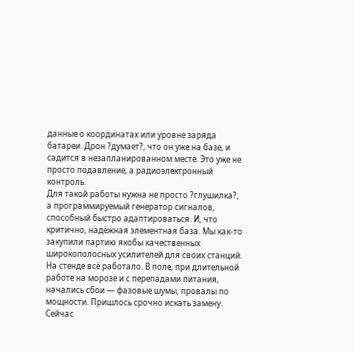данные о координатах или уровне заряда батареи. Дрон ?думает?, что он уже на базе, и садится в незапланированном месте. Это уже не просто подавление, а радиоэлектронный контроль.
Для такой работы нужна не просто ?глушилка?, а программируемый генератор сигналов, способный быстро адаптироваться. И, что критично, надёжная элементная база. Мы как-то закупили партию якобы качественных широкополосных усилителей для своих станций. На стенде всё работало. В поле, при длительной работе на морозе и с перепадами питания, начались сбои — фазовые шумы, провалы по мощности. Пришлось срочно искать замену. Сейчас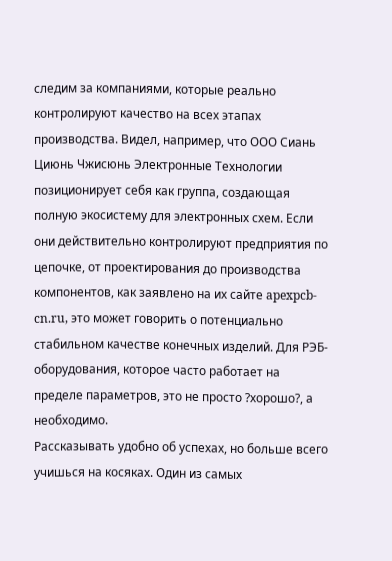следим за компаниями, которые реально контролируют качество на всех этапах производства. Видел, например, что ООО Сиань Циюнь Чжисюнь Электронные Технологии позиционирует себя как группа, создающая полную экосистему для электронных схем. Если они действительно контролируют предприятия по цепочке, от проектирования до производства компонентов, как заявлено на их сайте apexpcb-cn.ru, это может говорить о потенциально стабильном качестве конечных изделий. Для РЭБ-оборудования, которое часто работает на пределе параметров, это не просто ?хорошо?, а необходимо.
Рассказывать удобно об успехах, но больше всего учишься на косяках. Один из самых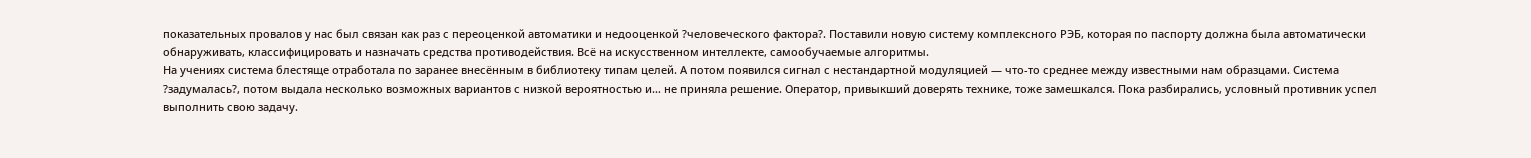показательных провалов у нас был связан как раз с переоценкой автоматики и недооценкой ?человеческого фактора?. Поставили новую систему комплексного РЭБ, которая по паспорту должна была автоматически обнаруживать, классифицировать и назначать средства противодействия. Всё на искусственном интеллекте, самообучаемые алгоритмы.
На учениях система блестяще отработала по заранее внесённым в библиотеку типам целей. А потом появился сигнал с нестандартной модуляцией — что-то среднее между известными нам образцами. Система ?задумалась?, потом выдала несколько возможных вариантов с низкой вероятностью и… не приняла решение. Оператор, привыкший доверять технике, тоже замешкался. Пока разбирались, условный противник успел выполнить свою задачу.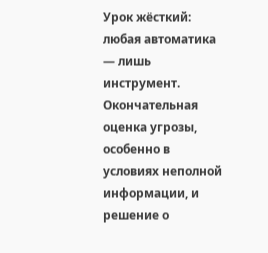Урок жёсткий: любая автоматика — лишь инструмент. Окончательная оценка угрозы, особенно в условиях неполной информации, и решение о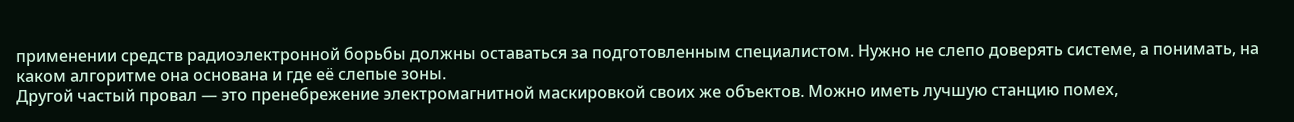применении средств радиоэлектронной борьбы должны оставаться за подготовленным специалистом. Нужно не слепо доверять системе, а понимать, на каком алгоритме она основана и где её слепые зоны.
Другой частый провал — это пренебрежение электромагнитной маскировкой своих же объектов. Можно иметь лучшую станцию помех,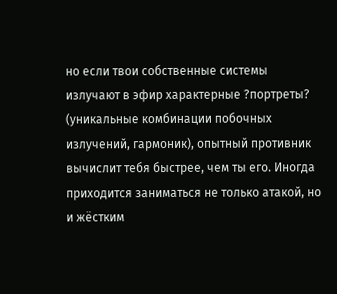но если твои собственные системы излучают в эфир характерные ?портреты? (уникальные комбинации побочных излучений, гармоник), опытный противник вычислит тебя быстрее, чем ты его. Иногда приходится заниматься не только атакой, но и жёстким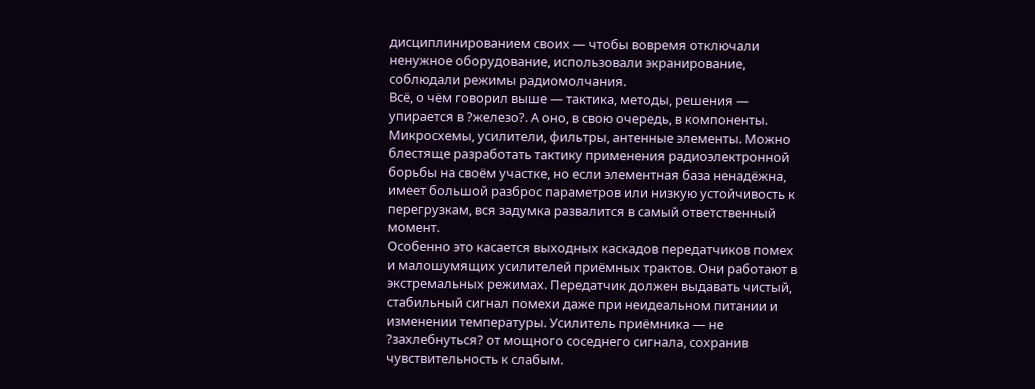дисциплинированием своих — чтобы вовремя отключали ненужное оборудование, использовали экранирование, соблюдали режимы радиомолчания.
Всё, о чём говорил выше — тактика, методы, решения — упирается в ?железо?. А оно, в свою очередь, в компоненты. Микросхемы, усилители, фильтры, антенные элементы. Можно блестяще разработать тактику применения радиоэлектронной борьбы на своём участке, но если элементная база ненадёжна, имеет большой разброс параметров или низкую устойчивость к перегрузкам, вся задумка развалится в самый ответственный момент.
Особенно это касается выходных каскадов передатчиков помех и малошумящих усилителей приёмных трактов. Они работают в экстремальных режимах. Передатчик должен выдавать чистый, стабильный сигнал помехи даже при неидеальном питании и изменении температуры. Усилитель приёмника — не ?захлебнуться? от мощного соседнего сигнала, сохранив чувствительность к слабым.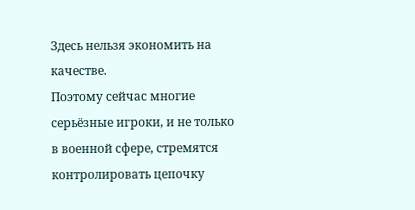Здесь нельзя экономить на качестве.
Поэтому сейчас многие серьёзные игроки, и не только в военной сфере, стремятся контролировать цепочку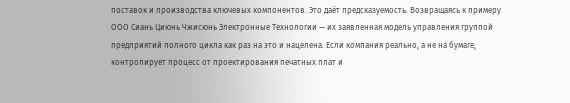поставок и производства ключевых компонентов. Это даёт предсказуемость. Возвращаясь к примеру ООО Сиань Циюнь Чжисюнь Электронные Технологии — их заявленная модель управления группой предприятий полного цикла как раз на это и нацелена. Если компания реально, а не на бумаге, контролирует процесс от проектирования печатных плат и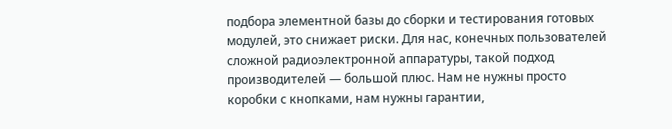подбора элементной базы до сборки и тестирования готовых модулей, это снижает риски. Для нас, конечных пользователей сложной радиоэлектронной аппаратуры, такой подход производителей — большой плюс. Нам не нужны просто коробки с кнопками, нам нужны гарантии,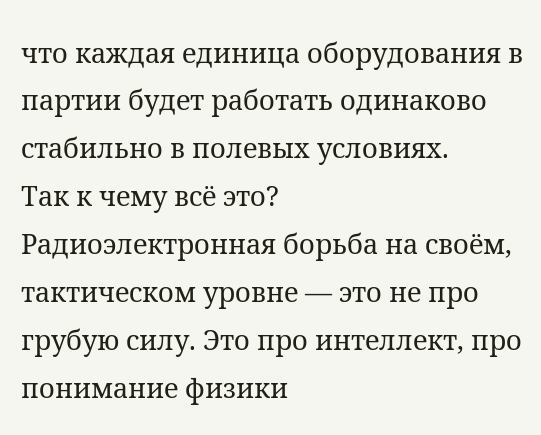что каждая единица оборудования в партии будет работать одинаково стабильно в полевых условиях.
Так к чему всё это? Радиоэлектронная борьба на своём, тактическом уровне — это не про грубую силу. Это про интеллект, про понимание физики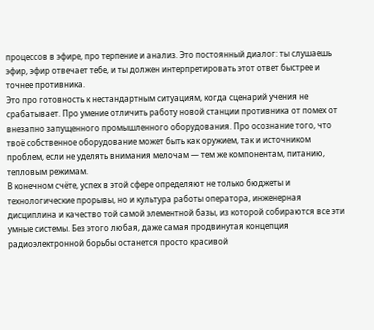процессов в эфире, про терпение и анализ. Это постоянный диалог: ты слушаешь эфир, эфир отвечает тебе, и ты должен интерпретировать этот ответ быстрее и точнее противника.
Это про готовность к нестандартным ситуациям, когда сценарий учения не срабатывает. Про умение отличить работу новой станции противника от помех от внезапно запущенного промышленного оборудования. Про осознание того, что твоё собственное оборудование может быть как оружием, так и источником проблем, если не уделять внимания мелочам — тем же компонентам, питанию, тепловым режимам.
В конечном счёте, успех в этой сфере определяют не только бюджеты и технологические прорывы, но и культура работы оператора, инженерная дисциплина и качество той самой элементной базы, из которой собираются все эти умные системы. Без этого любая, даже самая продвинутая концепция радиоэлектронной борьбы останется просто красивой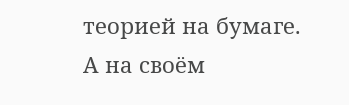теорией на бумаге. А на своём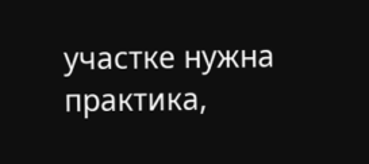участке нужна практика,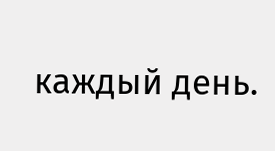каждый день.